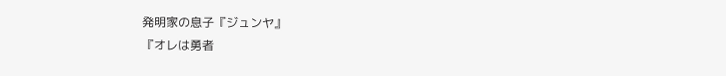発明家の息子『ジュンヤ』
『オレは勇者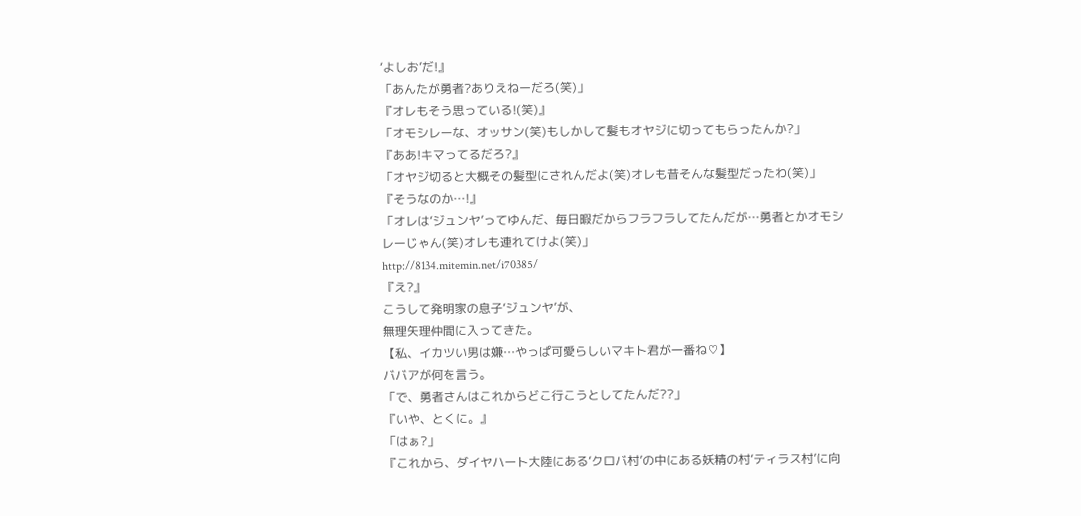‘よしお’だ!』
「あんたが勇者?ありえねーだろ(笑)」
『オレもそう思っている!(笑)』
「オモシレーな、オッサン(笑)もしかして髪もオヤジに切ってもらったんか?」
『ああ!キマってるだろ?』
「オヤジ切ると大概その髪型にされんだよ(笑)オレも昔そんな髪型だったわ(笑)」
『そうなのか…!』
「オレは‘ジュンヤ’ってゆんだ、毎日暇だからフラフラしてたんだが…勇者とかオモシレーじゃん(笑)オレも連れてけよ(笑)」
http://8134.mitemin.net/i70385/
『え?』
こうして発明家の息子‘ジュンヤ’が、
無理矢理仲間に入ってきた。
【私、イカツい男は嫌…やっぱ可愛らしいマキト君が一番ね♡】
ババアが何を言う。
「で、勇者さんはこれからどこ行こうとしてたんだ??」
『いや、とくに。』
「はぁ?」
『これから、ダイヤハート大陸にある‘クロバ村’の中にある妖精の村‘ティラス村’に向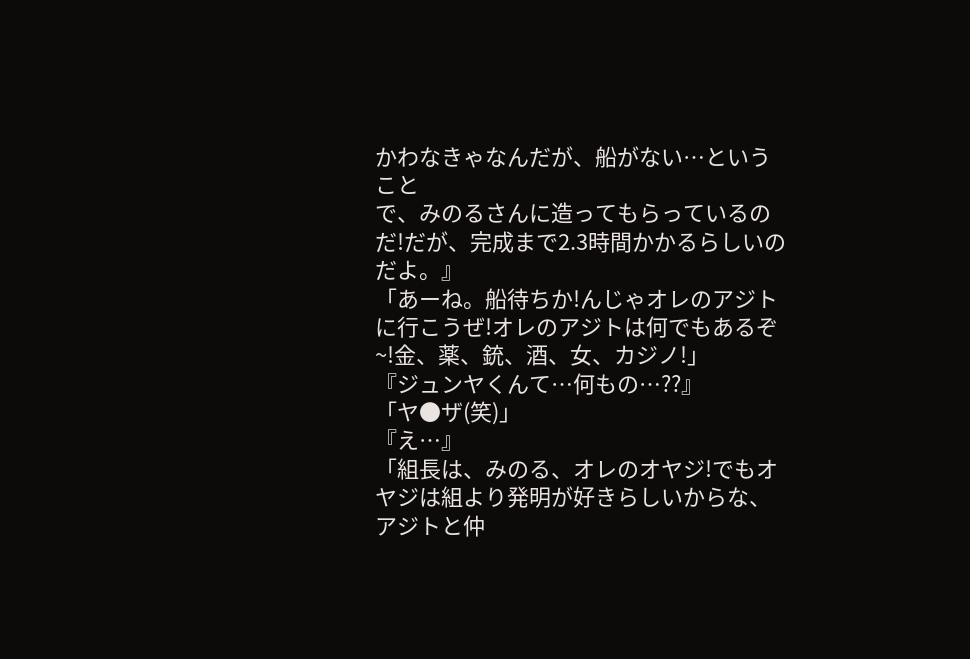かわなきゃなんだが、船がない…ということ
で、みのるさんに造ってもらっているのだ!だが、完成まで2.3時間かかるらしいのだよ。』
「あーね。船待ちか!んじゃオレのアジトに行こうぜ!オレのアジトは何でもあるぞ~!金、薬、銃、酒、女、カジノ!」
『ジュンヤくんて…何もの…??』
「ヤ●ザ(笑)」
『え…』
「組長は、みのる、オレのオヤジ!でもオヤジは組より発明が好きらしいからな、アジトと仲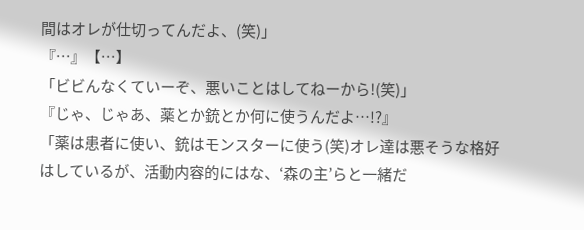間はオレが仕切ってんだよ、(笑)」
『…』【…】
「ビビんなくていーぞ、悪いことはしてねーから!(笑)」
『じゃ、じゃあ、薬とか銃とか何に使うんだよ…!?』
「薬は患者に使い、銃はモンスターに使う(笑)オレ達は悪そうな格好はしているが、活動内容的にはな、‘森の主’らと一緒だ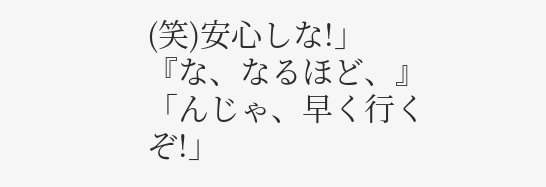(笑)安心しな!」
『な、なるほど、』
「んじゃ、早く行くぞ!」